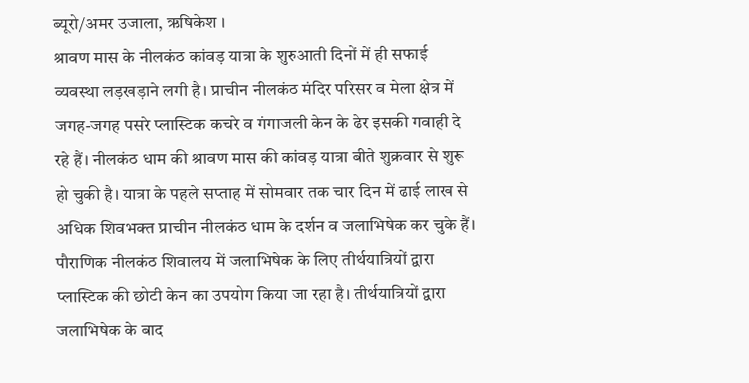ब्यूरो/अमर उजाला, ऋषिकेश ।
श्रावण मास के नीलकंठ कांवड़ यात्रा के शुरुआती दिनों में ही सफाई व्यवस्था लड़खड़ाने लगी है। प्राचीन नीलकंठ मंदिर परिसर व मेला क्षेत्र में जगह-जगह पसरे प्लास्टिक कचरे व गंगाजली केन के ढेर इसकी गवाही दे रहे हैं। नीलकंठ धाम की श्रावण मास की कांवड़ यात्रा बीते शुक्रवार से शुरू हो चुकी है। यात्रा के पहले सप्ताह में सोमवार तक चार दिन में ढाई लाख से अधिक शिवभक्त प्राचीन नीलकंठ धाम के दर्शन व जलाभिषेक कर चुके हैं। पौराणिक नीलकंठ शिवालय में जलाभिषेक के लिए तीर्थयात्रियों द्वारा प्लास्टिक की छोटी केन का उपयोग किया जा रहा है। तीर्थयात्रियों द्वारा जलाभिषेक के बाद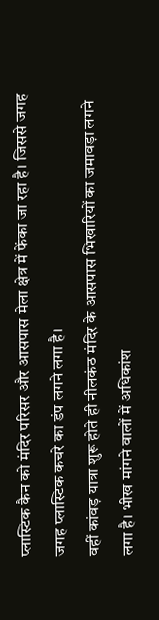प्लास्टिक कैन को मंदिर परिसर और आसपास मेला क्षेत्र में फेंका जा रहा है। जिससे जगह जगह प्लास्टिक कचरे का डंप लगने लगा है।
वहीं कांवड़ यात्रा शुरू होते ही नीलकंठ मंदिर के आसपास भिखारियों का जमावड़ा लगने लगा है। भीख मांगने वालों में अधिकांश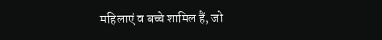महिलाएं व बच्चे शामिल हैं, जो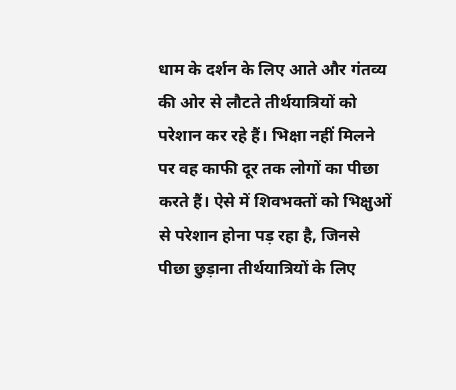धाम के दर्शन के लिए आते और गंतव्य की ओर से लौटते तीर्थयात्रियों को परेशान कर रहे हैं। भिक्षा नहीं मिलने पर वह काफी दूर तक लोगों का पीछा करते हैं। ऐसे में शिवभक्तों को भिक्षुओं से परेशान होना पड़ रहा है, जिनसे पीछा छुड़ाना तीर्थयात्रियों के लिए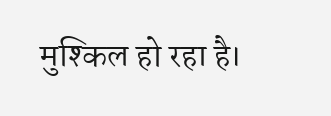मुश्किल हो रहा है।